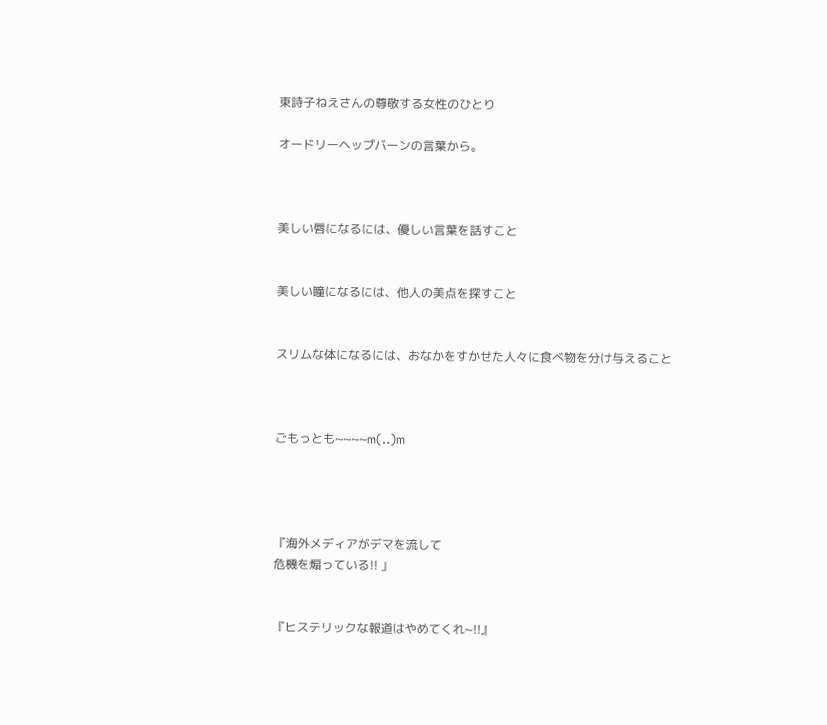東詩子ねえさんの尊敬する女性のひとり

オードリーヘップバーンの言葉から。



美しい唇になるには、優しい言葉を話すこと


美しい瞳になるには、他人の美点を探すこと


スリムな体になるには、おなかをすかせた人々に食べ物を分け与えること



ごもっとも~~~~m(..)m




『海外メディアがデマを流して
危機を煽っている!! 」


『ヒステリックな報道はやめてくれ~!!』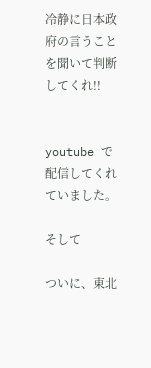冷静に日本政府の言うことを聞いて判断してくれ!!


youtube で配信してくれていました。

そして

ついに、東北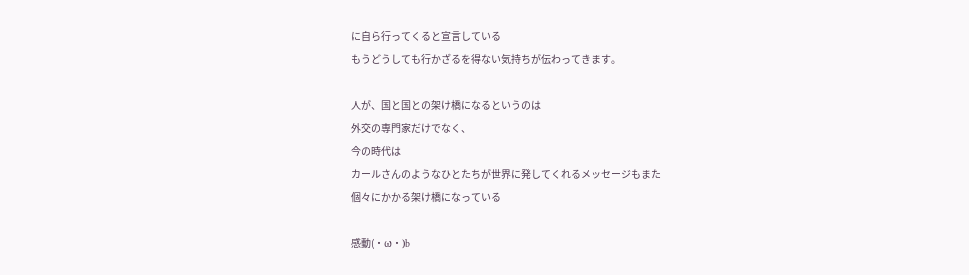に自ら行ってくると宣言している
もうどうしても行かざるを得ない気持ちが伝わってきます。

人が、国と国との架け橋になるというのは
外交の専門家だけでなく、
今の時代は
カールさんのようなひとたちが世界に発してくれるメッセージもまた
個々にかかる架け橋になっている

感動(・ω・)b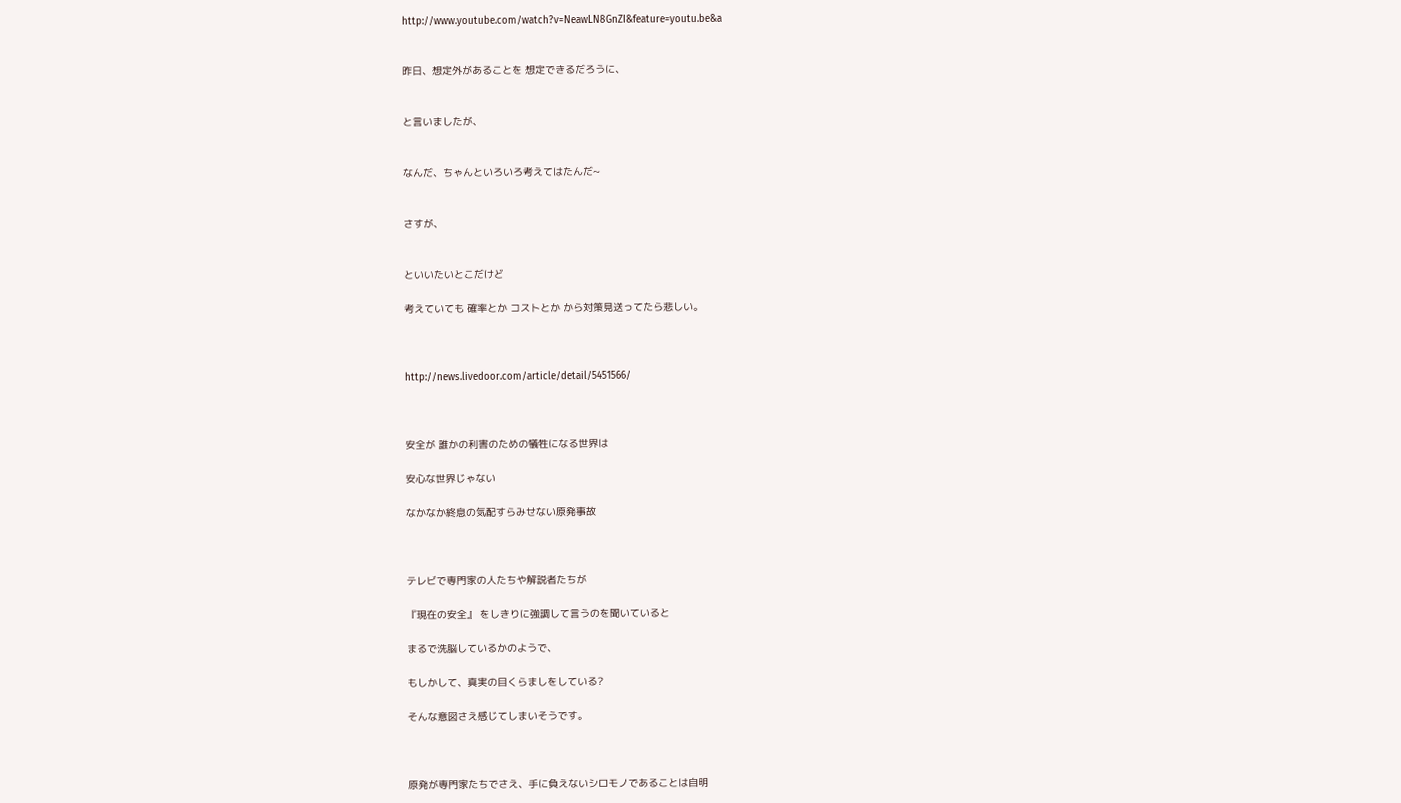http://www.youtube.com/watch?v=NeawLN8GnZI&feature=youtu.be&a


昨日、想定外があることを 想定できるだろうに、


と言いましたが、


なんだ、ちゃんといろいろ考えてはたんだ~


さすが、


といいたいとこだけど

考えていても 確率とか コストとか から対策見送ってたら悲しい。



http://news.livedoor.com/article/detail/5451566/



安全が 誰かの利害のための犠牲になる世界は

安心な世界じゃない

なかなか終息の気配すらみせない原発事故



テレビで専門家の人たちや解説者たちが

『現在の安全』 をしきりに強調して言うのを聞いていると

まるで洗脳しているかのようで、

もしかして、真実の目くらましをしている?

そんな意図さえ感じてしまいそうです。



原発が専門家たちでさえ、手に負えないシロモノであることは自明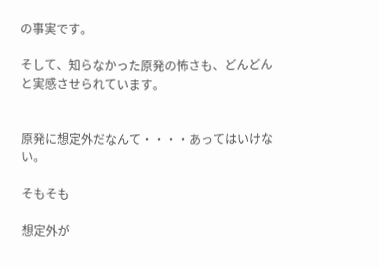の事実です。

そして、知らなかった原発の怖さも、どんどんと実感させられています。


原発に想定外だなんて・・・・あってはいけない。

そもそも

想定外が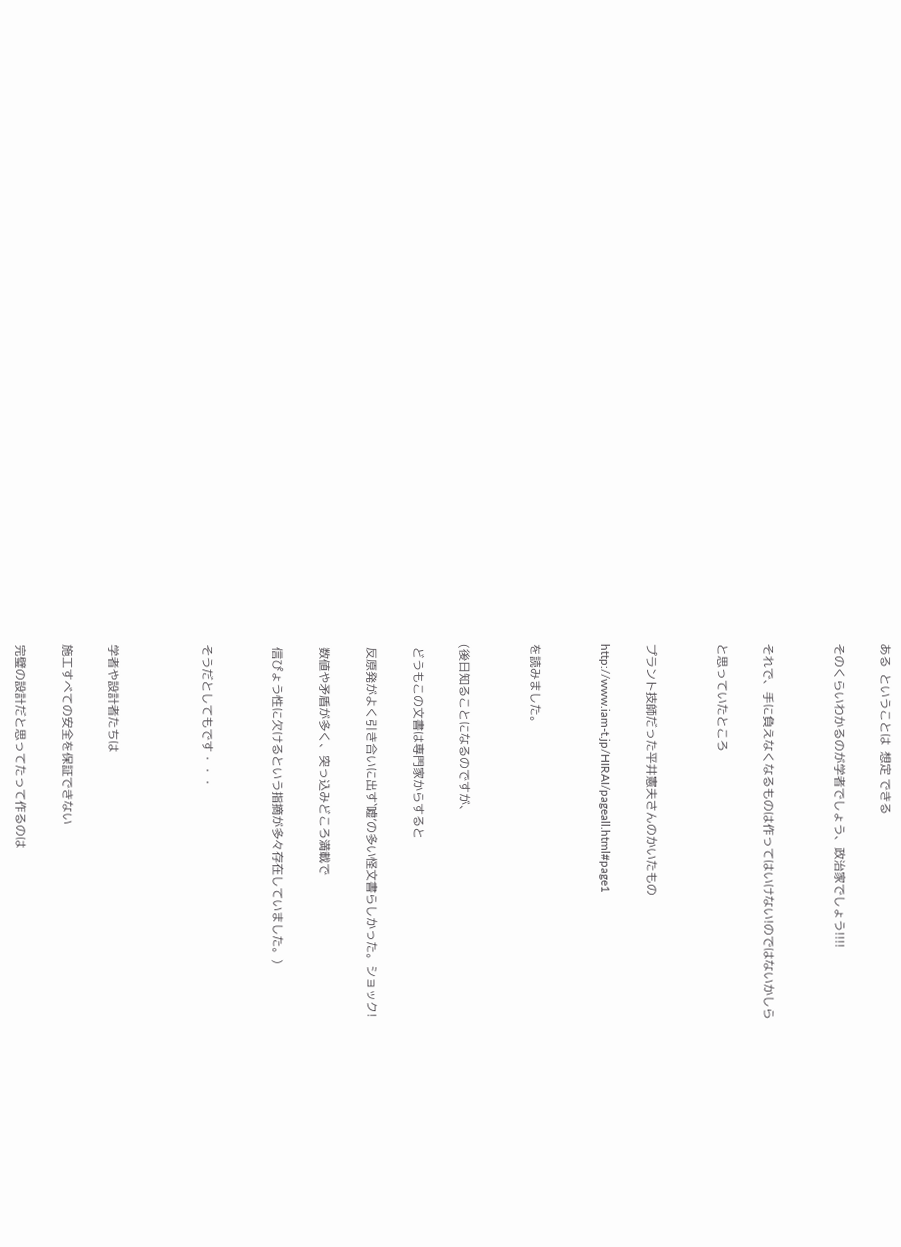ある  ということは  想定 できる

そのくらいわかるのが学者でしょう、政治家でしょう!!!!


それで、手に負えなくなるものは作ってはいけない!のではないかしら

と思っていたところ


プラント技師だった平井憲夫さんのかいたもの

http://www.iam-t.jp/HIRAI/pageall.html#page1


を読みました。


(後日知ることになるのですが、

 どうもこの文書は専門家からすると

 反原発がよく引き合いに出す`嘘’の多い怪文書らしかった。ショック!

 数値や矛盾が多く、突っ込みどころ満載で

 信ぴょう性に欠けるという指摘が多々存在していました。)


そうだとしてもです・・・



学者や設計者たちは

施工すべての安全を保証できない

完璧の設計だと思ってたって作るのは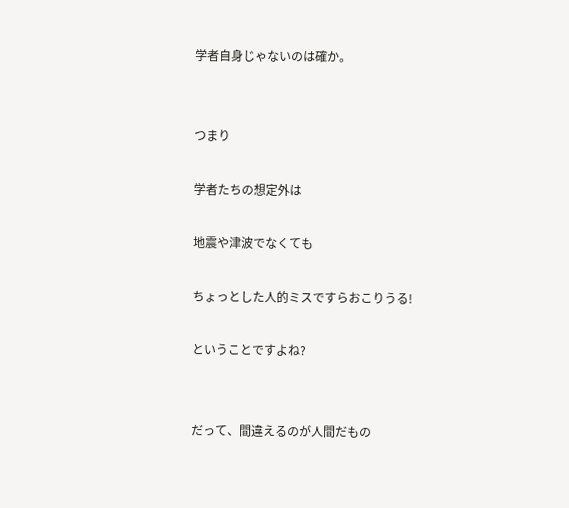学者自身じゃないのは確か。


つまり

学者たちの想定外は

地震や津波でなくても

ちょっとした人的ミスですらおこりうる!

ということですよね?


だって、間違えるのが人間だもの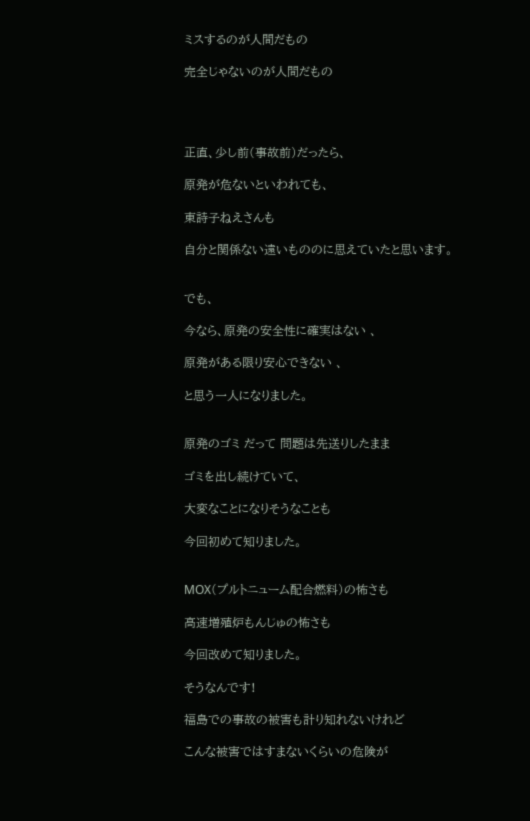ミスするのが人間だもの

完全じゃないのが人間だもの




正直、少し前(事故前)だったら、

原発が危ないといわれても、

東詩子ねえさんも

自分と関係ない遠いもののに思えていたと思います。


でも、

今なら、原発の安全性に確実はない 、

原発がある限り安心できない 、

と思う一人になりました。


原発のゴミ だって 問題は先送りしたまま

ゴミを出し続けていて、

大変なことになりそうなことも

今回初めて知りました。


MOX(プルトニューム配合燃料)の怖さも

高速増殖炉もんじゅの怖さも

今回改めて知りました。

そうなんです!

福島での事故の被害も計り知れないけれど

こんな被害ではすまないくらいの危険が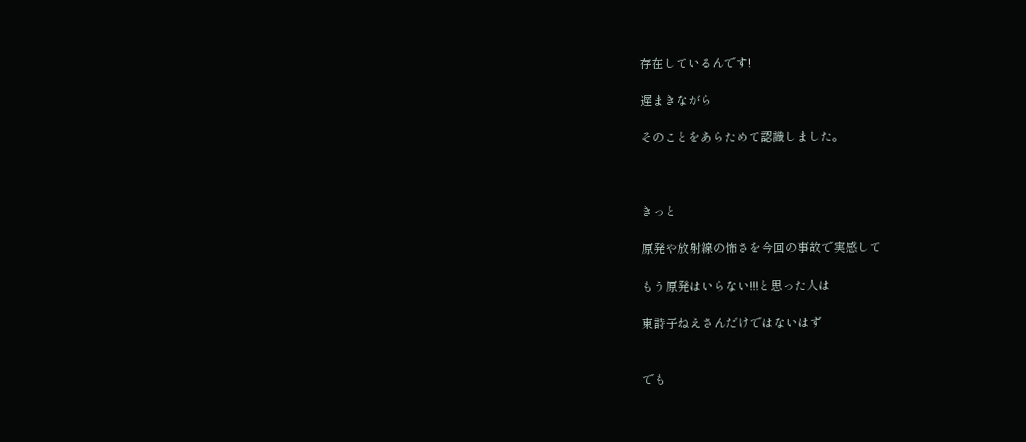存在しているんです!

遅まきながら

そのことをあらためて認識しました。



きっと

原発や放射線の怖さを今回の事故で実感して

もう原発はいらない!!!と思った人は

東詩子ねえさんだけではないはず


でも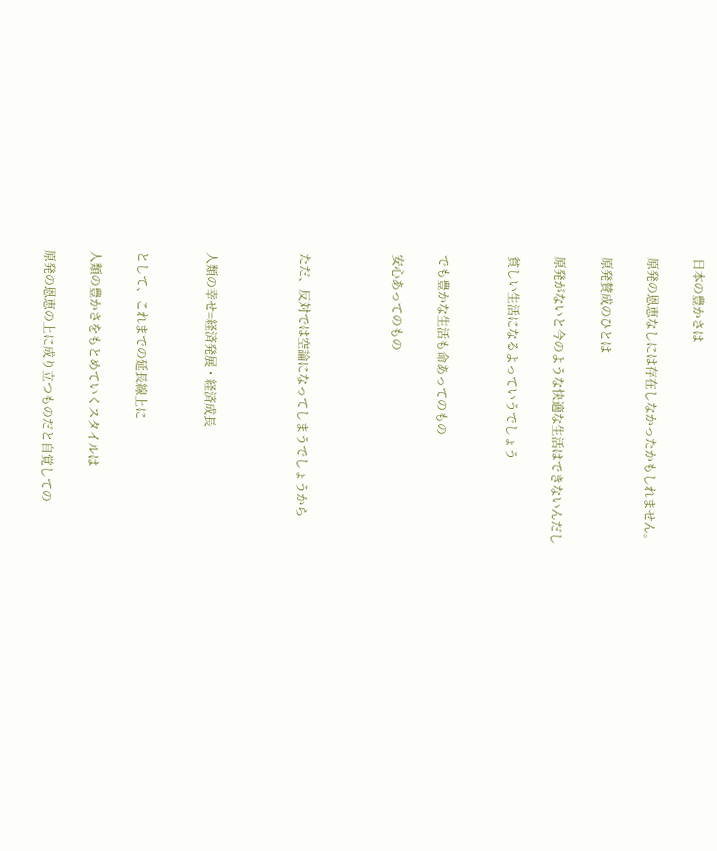日本の豊かさは

原発の恩恵なしには存在しなかったかもしれません。

原発賛成のひとは

原発がないと今のような快適な生活はできないんだし

貧しい生活になるよっていうでしょう


でも豊かな生活も命あってのもの

安心あってのもの



ただ、反対では空論になってしまうでしょうから



人類の幸せ=経済発展・経済成長


として、これまでの延長線上に

人類の豊かさをもとめていくスタイルは

原発の恩恵の上に成り立つものだと自覚しての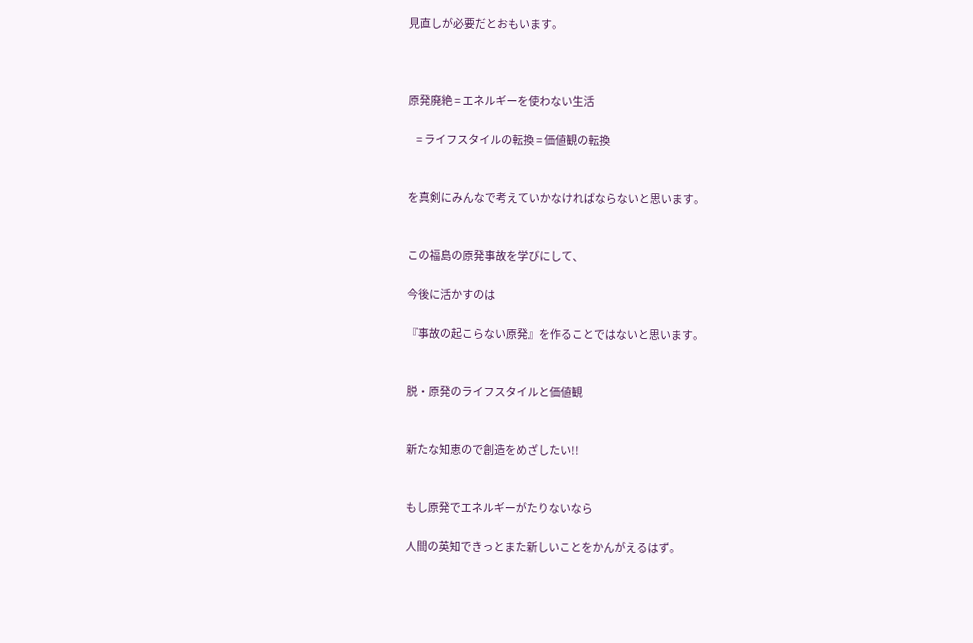見直しが必要だとおもいます。



原発廃絶 = エネルギーを使わない生活

    = ライフスタイルの転換 = 価値観の転換


を真剣にみんなで考えていかなければならないと思います。


この福島の原発事故を学びにして、

今後に活かすのは

『事故の起こらない原発』を作ることではないと思います。


脱・原発のライフスタイルと価値観


新たな知恵ので創造をめざしたい!!


もし原発でエネルギーがたりないなら

人間の英知できっとまた新しいことをかんがえるはず。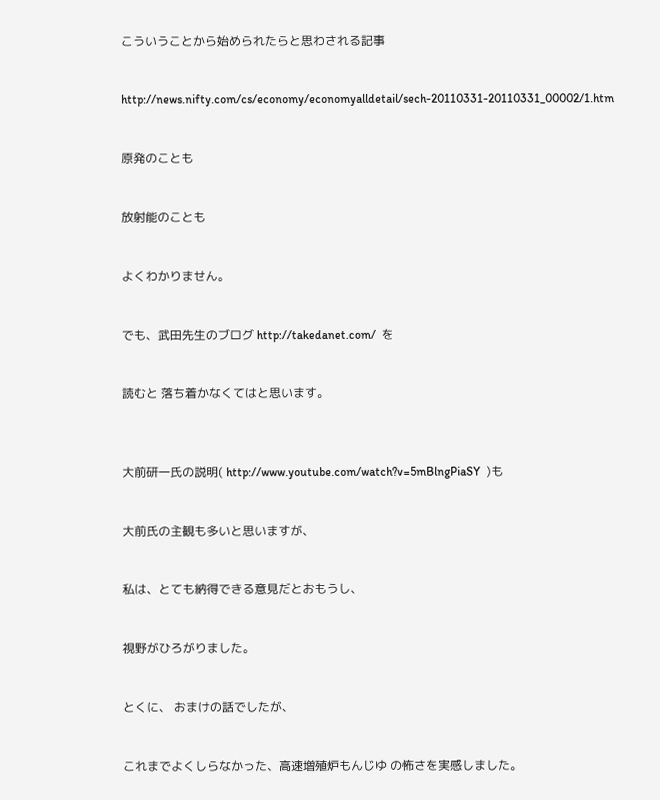こういうことから始められたらと思わされる記事


http://news.nifty.com/cs/economy/economyalldetail/sech-20110331-20110331_00002/1.htm


原発のことも


放射能のことも


よくわかりません。


でも、武田先生のブログ http://takedanet.com/  を


読むと 落ち着かなくてはと思います。



大前研一氏の説明( http://www.youtube.com/watch?v=5mBlngPiaSY  )も


大前氏の主観も多いと思いますが、


私は、とても納得できる意見だとおもうし、


視野がひろがりました。


とくに、 おまけの話でしたが、


これまでよくしらなかった、高速増殖炉もんじゆ の怖さを実感しました。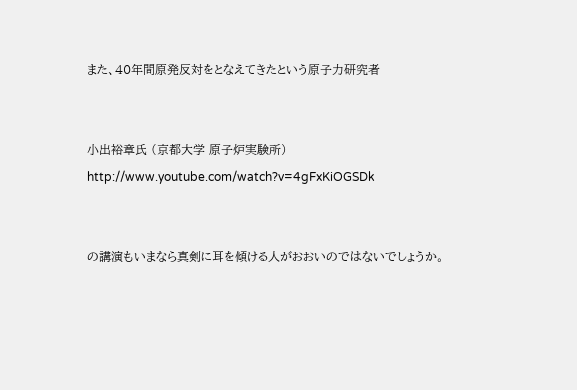また、40年間原発反対をとなえてきたという原子力研究者


小出裕章氏 (京都大学 原子炉実験所) http://www.youtube.com/watch?v=4gFxKiOGSDk


の講演もいまなら真剣に耳を傾ける人がおおいのではないでしょうか。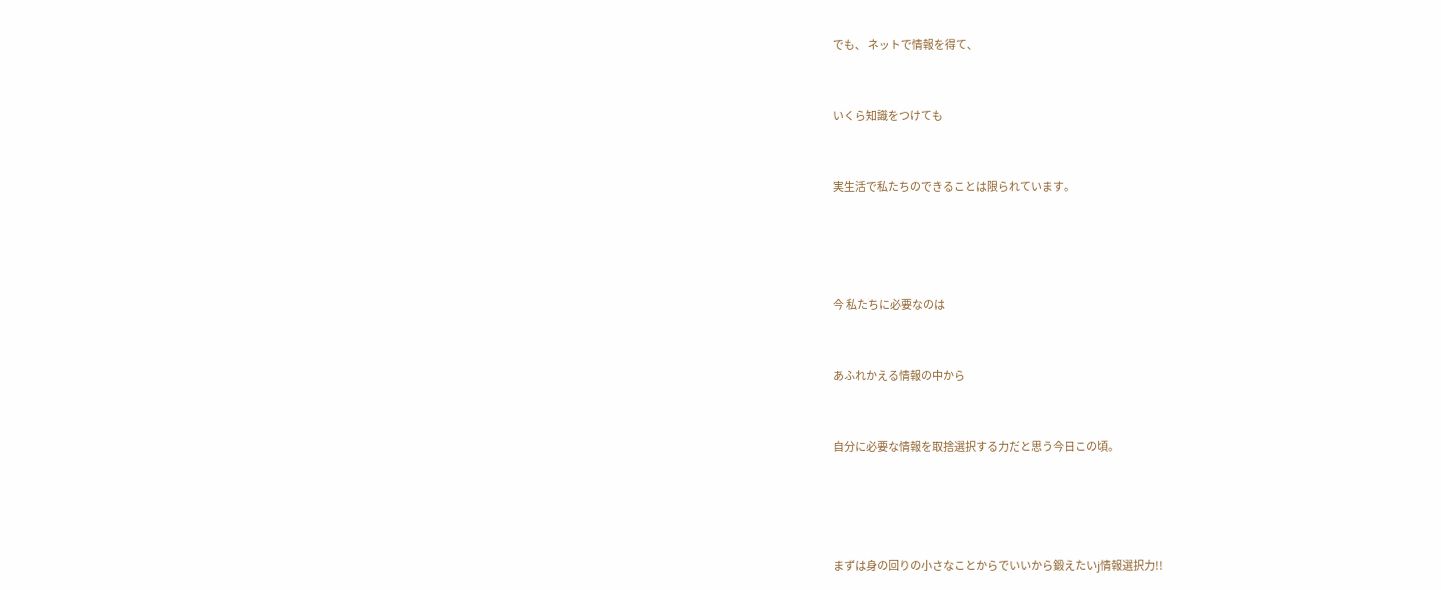でも、 ネットで情報を得て、


いくら知識をつけても


実生活で私たちのできることは限られています。




今 私たちに必要なのは


あふれかえる情報の中から


自分に必要な情報を取捨選択する力だと思う今日この頃。




まずは身の回りの小さなことからでいいから鍛えたいj情報選択力!!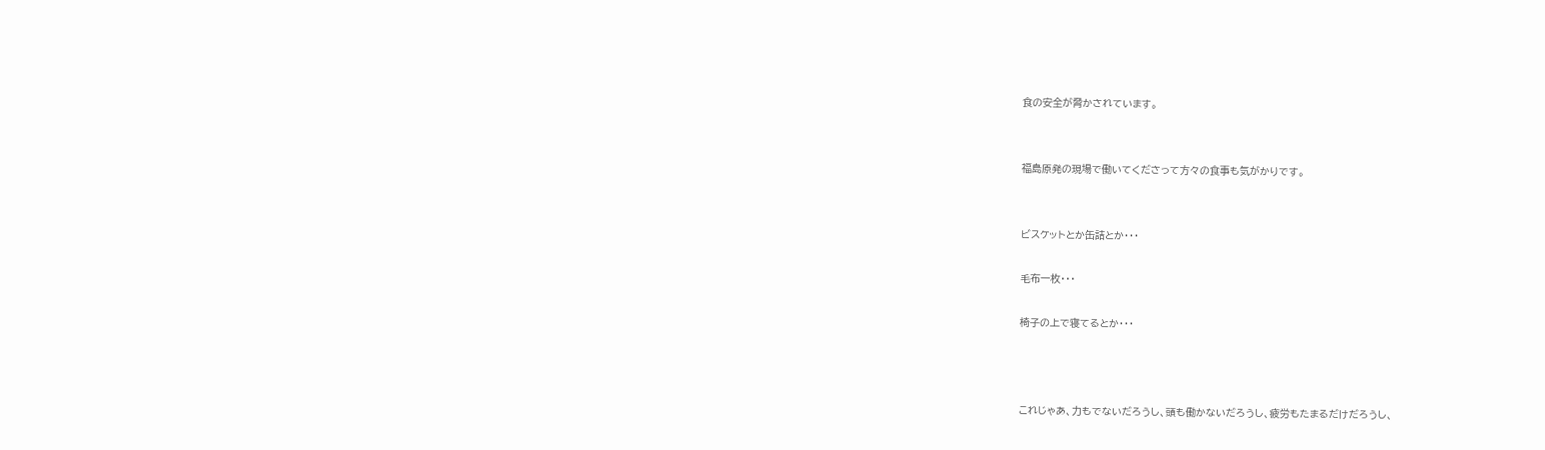食の安全が脅かされています。


福島原発の現場で働いてくださって方々の食事も気がかりです。


ビスケットとか缶詰とか・・・

毛布一枚・・・

椅子の上で寝てるとか・・・



これじゃあ、力もでないだろうし、頭も働かないだろうし、疲労もたまるだけだろうし、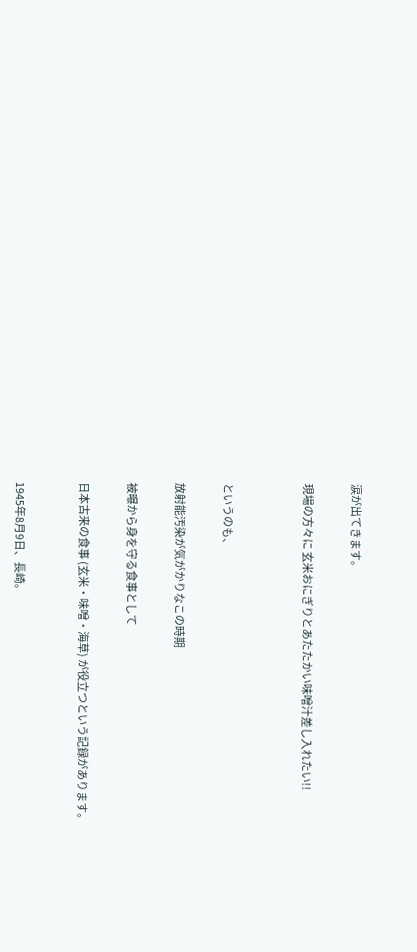涙が出てきます。


現場の方々に 玄米おにぎりとあたたかい味噌汁差し入れたい!!




というのも、


放射能汚染が気がかりなこの時期


被曝から身を守る食事として


日本古来の食事 (玄米・味噌・海草) が役立つという記録があります。



1945年8月9日、長崎。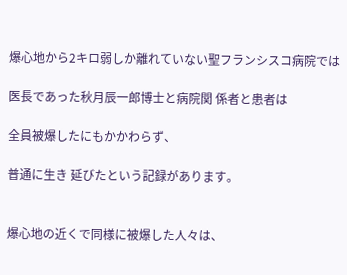爆心地から2キロ弱しか離れていない聖フランシスコ病院では

医長であった秋月辰一郎博士と病院関 係者と患者は

全員被爆したにもかかわらず、

普通に生き 延びたという記録があります。


爆心地の近くで同様に被爆した人々は、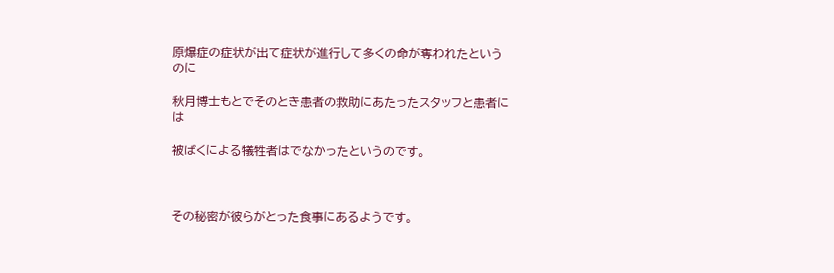原爆症の症状が出て症状が進行して多くの命が奪われたというのに

秋月博士もとでそのとき患者の救助にあたったスタッフと患者には

被ばくによる犠牲者はでなかったというのです。



その秘密が彼らがとった食事にあるようです。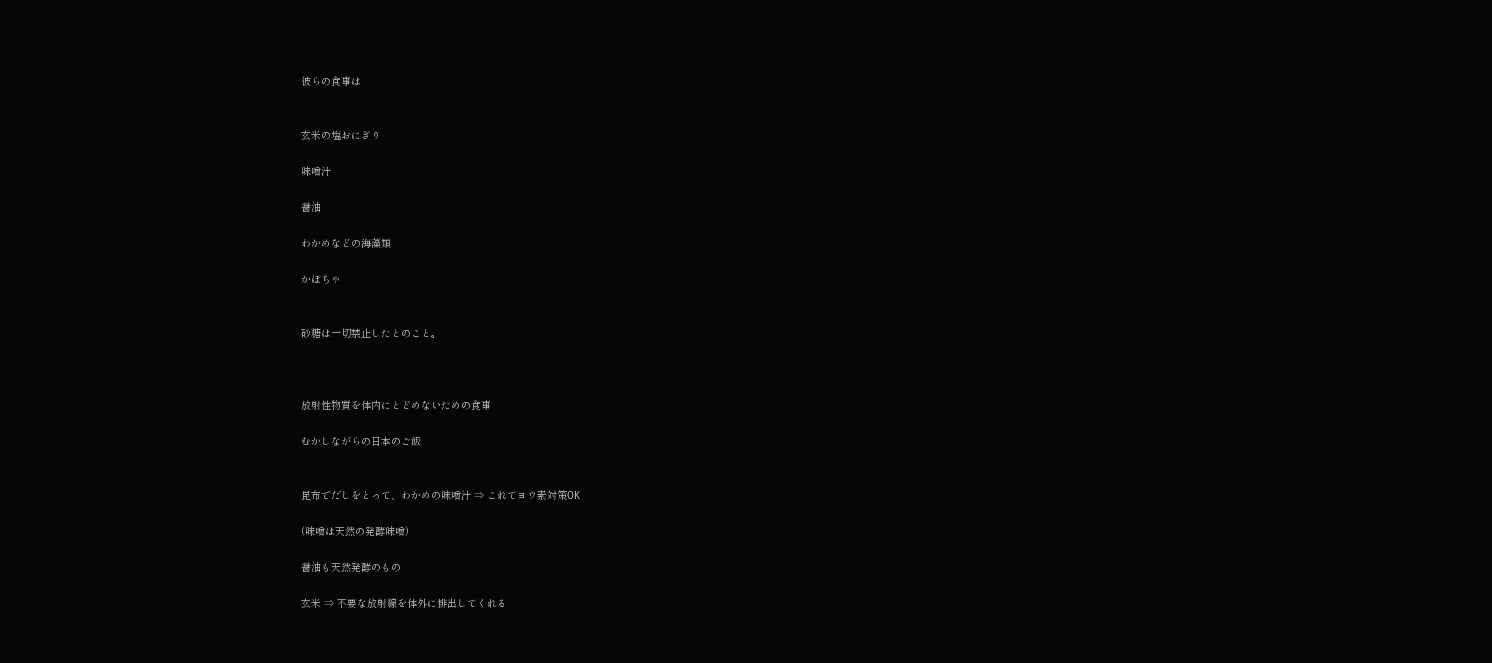彼らの食事は


玄米の塩おにぎり

味噌汁

醤油

わかめなどの海藻類

かぼちゃ


砂糖は一切禁止したとのこと。



放射性物質を体内にとどめないための食事

むかしながらの日本のご飯


昆布でだしをとって、わかめの味噌汁 ⇒ これてヨウ素対策OK

(味噌は天然の発酵味噌)

醤油も天然発酵のもの

玄米 ⇒ 不要な放射線を体外に排出してくれる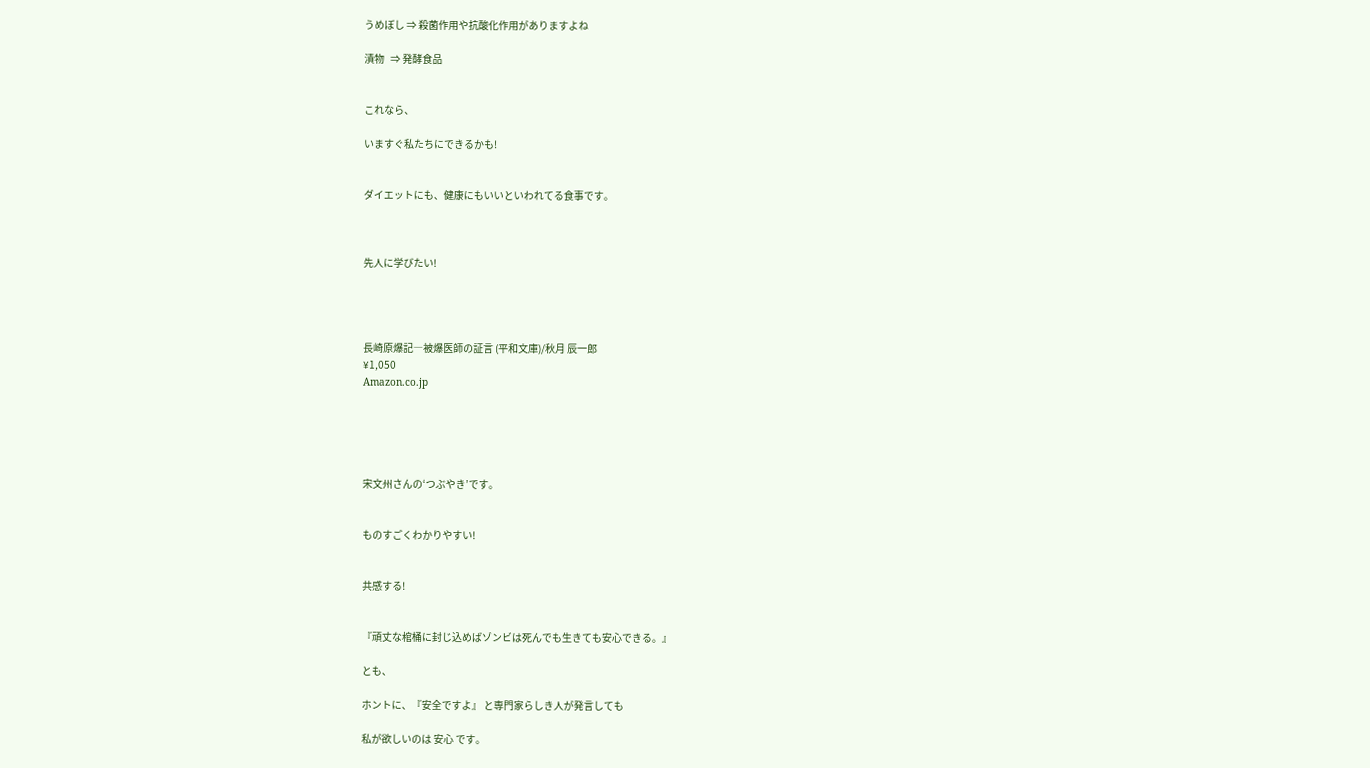うめぼし ⇒ 殺菌作用や抗酸化作用がありますよね

漬物   ⇒ 発酵食品


これなら、

いますぐ私たちにできるかも!


ダイエットにも、健康にもいいといわれてる食事です。



先人に学びたい!




長崎原爆記―被爆医師の証言 (平和文庫)/秋月 辰一郎
¥1,050
Amazon.co.jp





宋文州さんの‘つぶやき’です。


ものすごくわかりやすい!


共感する!


『頑丈な棺桶に封じ込めばゾンビは死んでも生きても安心できる。』

とも、

ホントに、『安全ですよ』 と専門家らしき人が発言しても

私が欲しいのは 安心 です。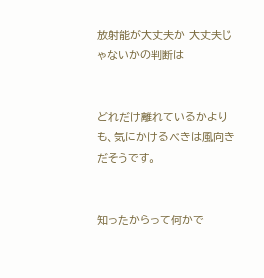放射能が大丈夫か 大丈夫じゃないかの判断は


どれだけ離れているかよりも、気にかけるべきは風向きだそうです。


知ったからって何かで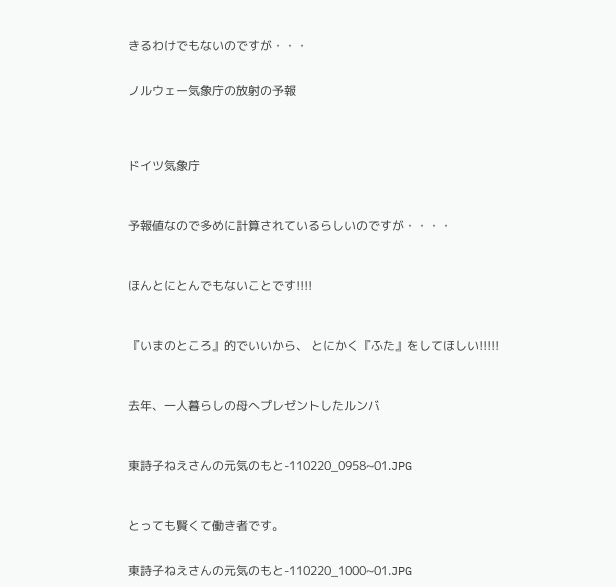きるわけでもないのですが・・・


ノルウェー気象庁の放射の予報




ドイツ気象庁



予報値なので多めに計算されているらしいのですが・・・・



ほんとにとんでもないことです!!!!



『いまのところ』的でいいから、 とにかく『ふた』をしてほしい!!!!!



去年、一人暮らしの母へプレゼントしたルンバ



東詩子ねえさんの元気のもと-110220_0958~01.JPG



とっても賢くて働き者です。


東詩子ねえさんの元気のもと-110220_1000~01.JPG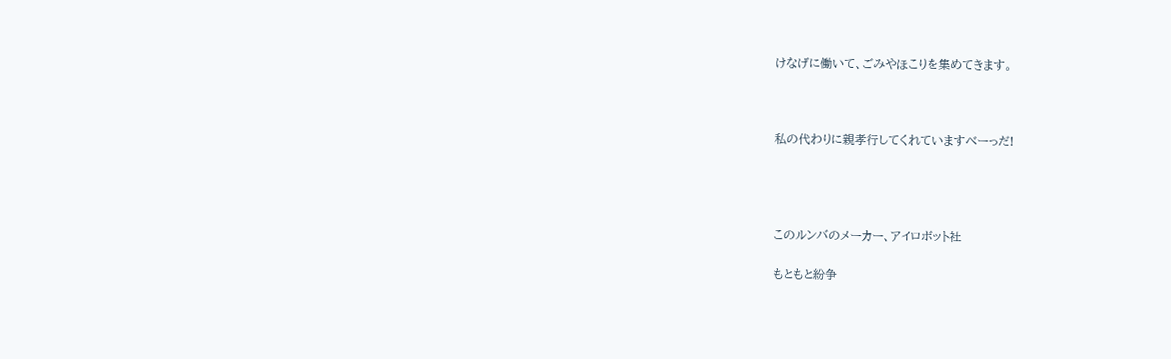けなげに働いて、ごみやほこりを集めてきます。



私の代わりに親孝行してくれていますべーっだ!




このルンバのメーカー、アイロボット社

もともと紛争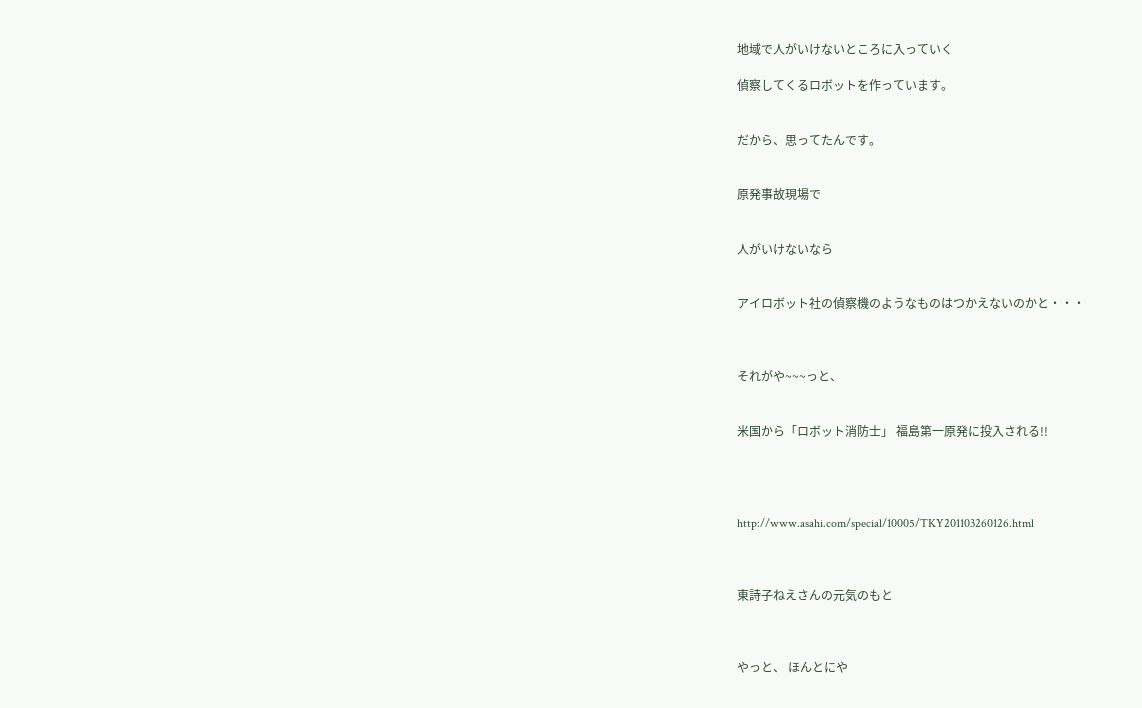地域で人がいけないところに入っていく

偵察してくるロボットを作っています。


だから、思ってたんです。


原発事故現場で


人がいけないなら


アイロボット社の偵察機のようなものはつかえないのかと・・・



それがや~~~っと、


米国から「ロボット消防士」 福島第一原発に投入される!!




http://www.asahi.com/special/10005/TKY201103260126.html



東詩子ねえさんの元気のもと



やっと、 ほんとにや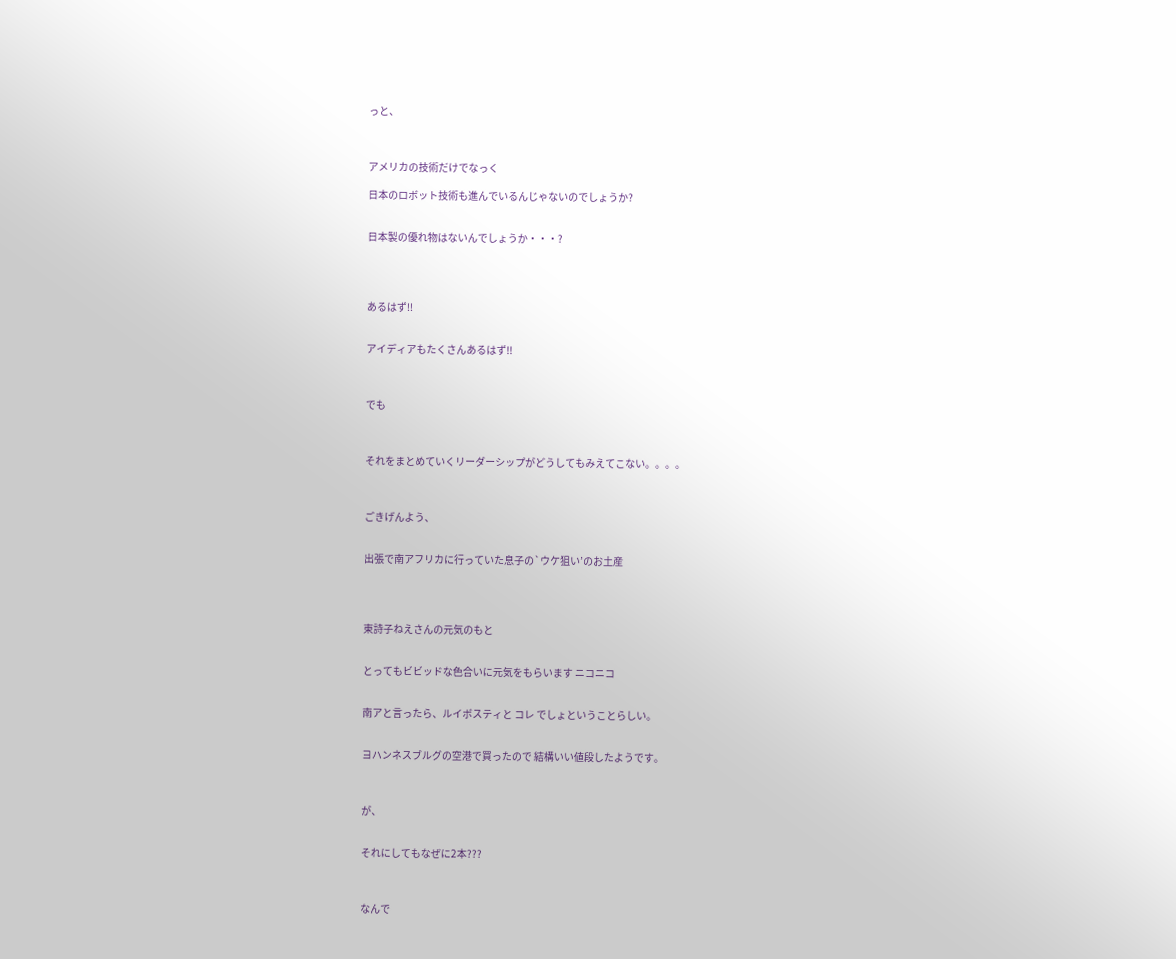っと、



アメリカの技術だけでなっく

日本のロボット技術も進んでいるんじゃないのでしょうか?


日本製の優れ物はないんでしょうか・・・?




あるはず!!


アイディアもたくさんあるはず!!



でも



それをまとめていくリーダーシップがどうしてもみえてこない。。。。



ごきげんよう、


出張で南アフリカに行っていた息子の`ウケ狙い’のお土産




東詩子ねえさんの元気のもと


とってもビビッドな色合いに元気をもらいます ニコニコ


南アと言ったら、ルイボスティと コレ でしょということらしい。


ヨハンネスブルグの空港で買ったので 結構いい値段したようです。



が、


それにしてもなぜに2本???



なんで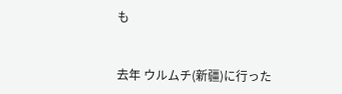も


去年 ウルムチ(新疆)に行った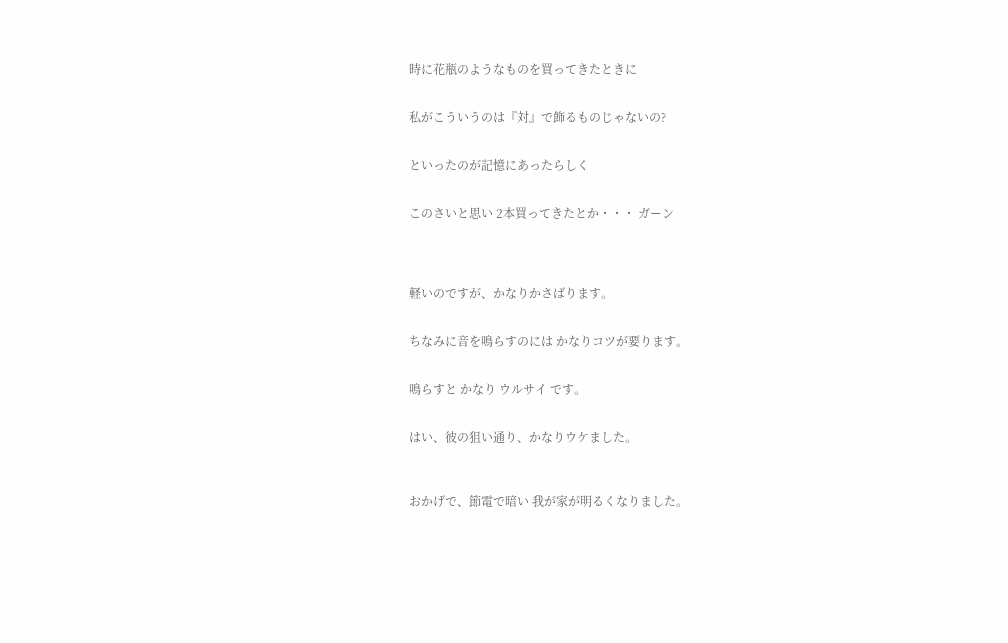時に花瓶のようなものを買ってきたときに


私がこういうのは『対』で飾るものじゃないの?


といったのが記憶にあったらしく


このさいと思い 2本買ってきたとか・・・ ガーン




軽いのですが、かなりかさばります。


ちなみに音を鳴らすのには かなりコツが要ります。


鳴らすと かなり ウルサイ です。


はい、彼の狙い通り、かなりウケました。



おかげで、節電で暗い 我が家が明るくなりました。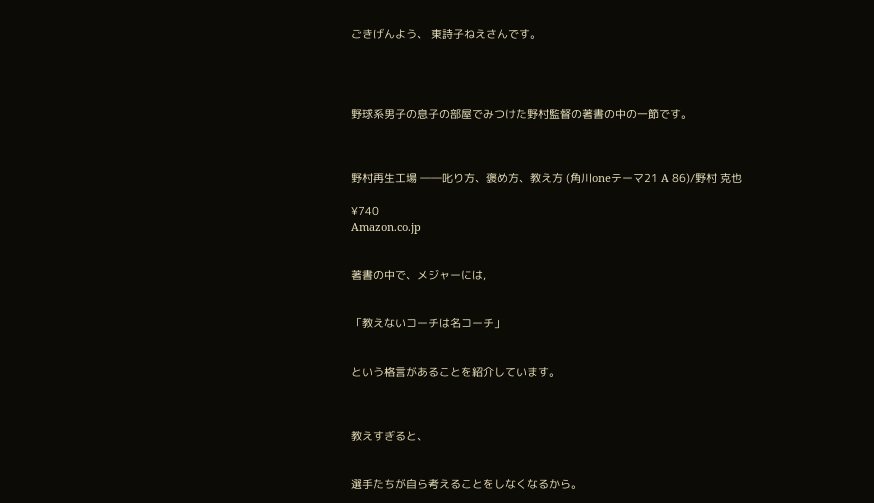ごきげんよう、 東詩子ねえさんです。




野球系男子の息子の部屋でみつけた野村監督の著書の中の一節です。



野村再生工場 ――叱り方、褒め方、教え方 (角川oneテーマ21 A 86)/野村 克也

¥740
Amazon.co.jp


著書の中で、メジャーには,


「教えないコーチは名コーチ」


という格言があることを紹介しています。



教えすぎると、


選手たちが自ら考えることをしなくなるから。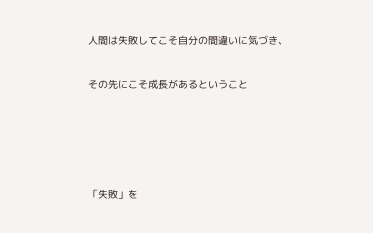人間は失敗してこそ自分の間違いに気づき、

その先にこそ成長があるということ




「失敗」を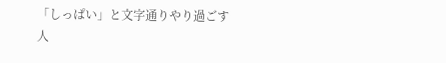「しっぱい」と文字通りやり過ごす人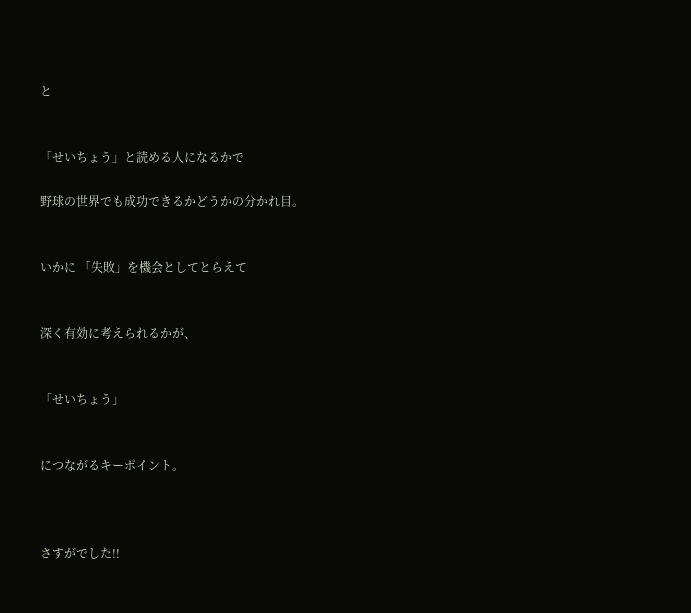と


「せいちょう」と読める人になるかで

野球の世界でも成功できるかどうかの分かれ目。


いかに 「失敗」を機会としてとらえて


深く有効に考えられるかが、


「せいちょう」


につながるキーポイント。



さすがでした!!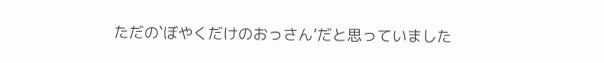ただの`ぼやくだけのおっさん’だと思っていました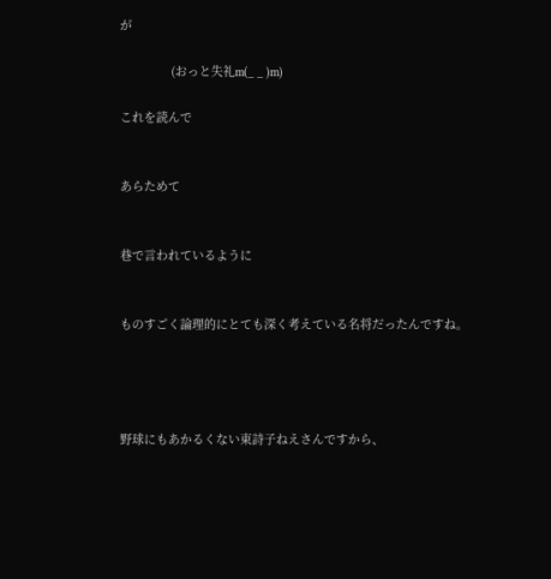が

                 (おっと失礼m(_ _ )m)

これを読んで


あらためて


巷で言われているように


ものすごく論理的にとても深く考えている名将だったんですね。




野球にもあかるくない東詩子ねえさんですから、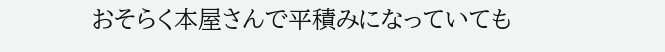おそらく本屋さんで平積みになっていても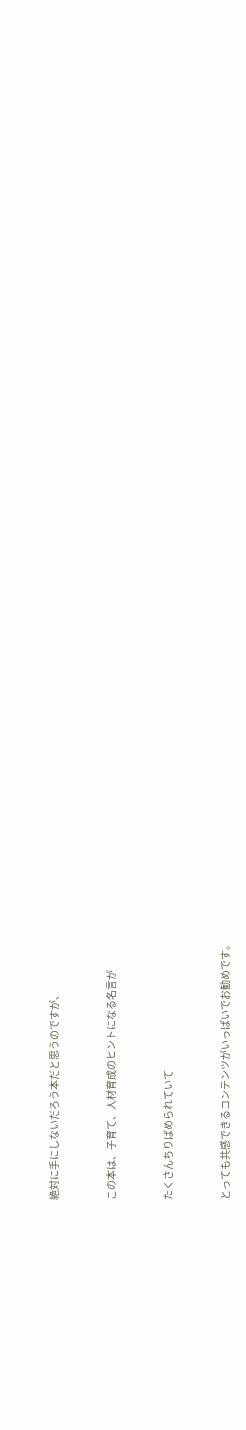絶対に手にしないだろう本だと思うのですが、


この本は、子育て、人材育成のヒントになる名言が


たくさんちりばめられていて


とっても共感できるコンテンツがいっぱいでお勧めです。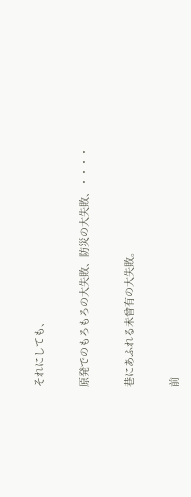それにしても、


原発でのもろもろの大失敗、防災の大失敗、・・・・


巷にあふれる未曾有の大失敗。


前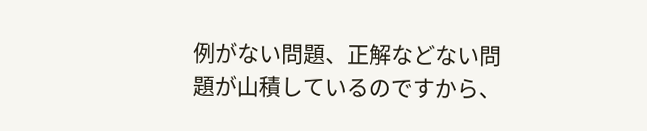例がない問題、正解などない問題が山積しているのですから、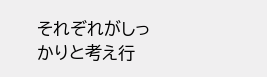それぞれがしっかりと考え行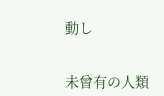動し


未曾有の人類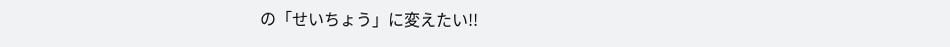の「せいちょう」に変えたい!!